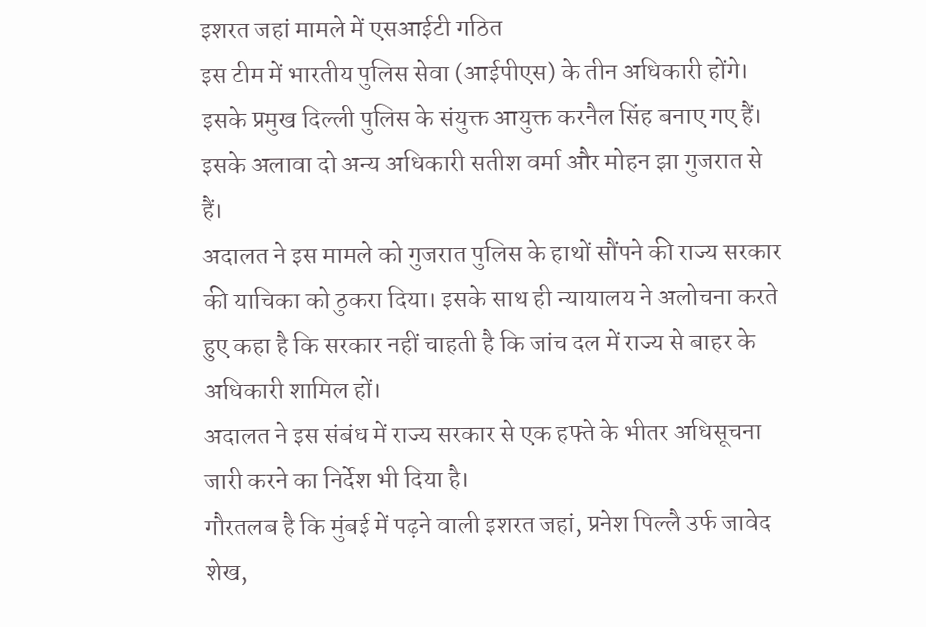इशरत जहां मामले में एसआईटी गठित
इस टीम में भारतीय पुलिस सेवा (आईपीएस) के तीन अधिकारी होंगे। इसके प्रमुख दिल्ली पुलिस के संयुक्त आयुक्त करनैल सिंह बनाए गए हैं। इसके अलावा दो अन्य अधिकारी सतीश वर्मा और मोहन झा गुजरात से हैं।
अदालत ने इस मामले को गुजरात पुलिस के हाथों सौंपने की राज्य सरकार की याचिका को ठुकरा दिया। इसके साथ ही न्यायालय ने अलोचना करते हुए कहा है कि सरकार नहीं चाहती है कि जांच दल में राज्य से बाहर के अधिकारी शामिल हों।
अदालत ने इस संबंध में राज्य सरकार से एक हफ्ते के भीतर अधिसूचना जारी करने का निर्देश भी दिया है।
गौरतलब है कि मुंबई में पढ़ने वाली इशरत जहां, प्रनेश पिल्लै उर्फ जावेद शेख,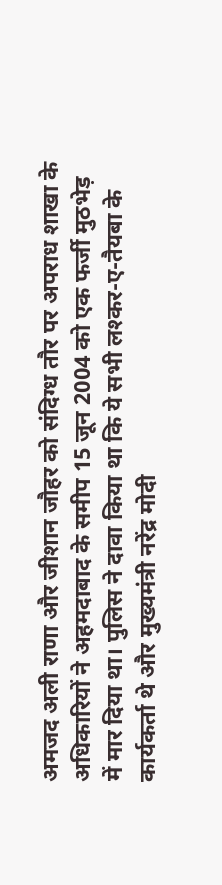अमजद अली राणा और जीशान जौहर को संदिग्ध तौर पर अपराध शाखा के अधिकारियों ने अहमदाबाद के समीप 15 जून 2004 को एक फर्जी मुठभेड़ में मार दिया था। पुलिस ने दावा किया था कि ये सभी लश्कर-ए-तैयबा के कार्यकर्ता थे और मुख्यमंत्री नरेंद्र मोदी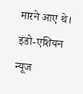मारने आए थे।
इंडो-एशियन न्यूज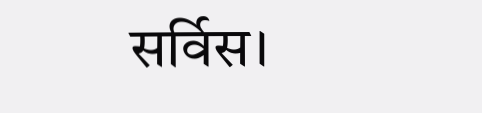सर्विस।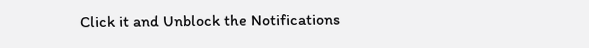Click it and Unblock the Notifications